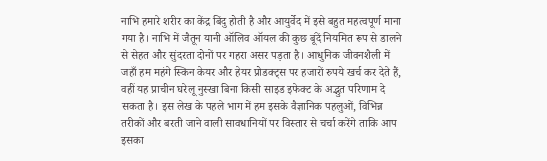नाभि हमारे शरीर का केंद्र बिंदु होती है और आयुर्वेद में इसे बहुत महत्वपूर्ण माना गया है। नाभि में जैतून यानी ऑलिव ऑयल की कुछ बूंदें नियमित रूप से डालने से सेहत और सुंदरता दोनों पर गहरा असर पड़ता है। आधुनिक जीवनशैली में जहाँ हम महंगे स्किन केयर और हेयर प्रोडक्ट्स पर हजारों रुपये खर्च कर देते हैं, वहीं यह प्राचीन घरेलू नुस्खा बिना किसी साइड इफेक्ट के अद्भुत परिणाम दे सकता है। इस लेख के पहले भाग में हम इसके वैज्ञानिक पहलुओं, विभिन्न तरीकों और बरती जाने वाली सावधानियों पर विस्तार से चर्चा करेंगे ताकि आप इसका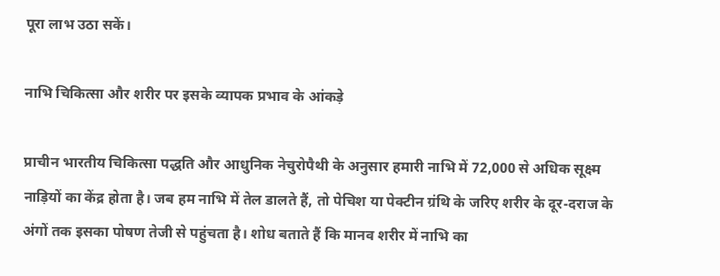पूरा लाभ उठा सकें।

नाभि चिकित्सा और शरीर पर इसके व्यापक प्रभाव के आंकड़े

प्राचीन भारतीय चिकित्सा पद्धति और आधुनिक नेचुरोपैथी के अनुसार हमारी नाभि में 72,000 से अधिक सूक्ष्म नाड़ियों का केंद्र होता है। जब हम नाभि में तेल डालते हैं, तो पेचिश या पेक्टीन ग्रंथि के जरिए शरीर के दूर-दराज के अंगों तक इसका पोषण तेजी से पहुंचता है। शोध बताते हैं कि मानव शरीर में नाभि का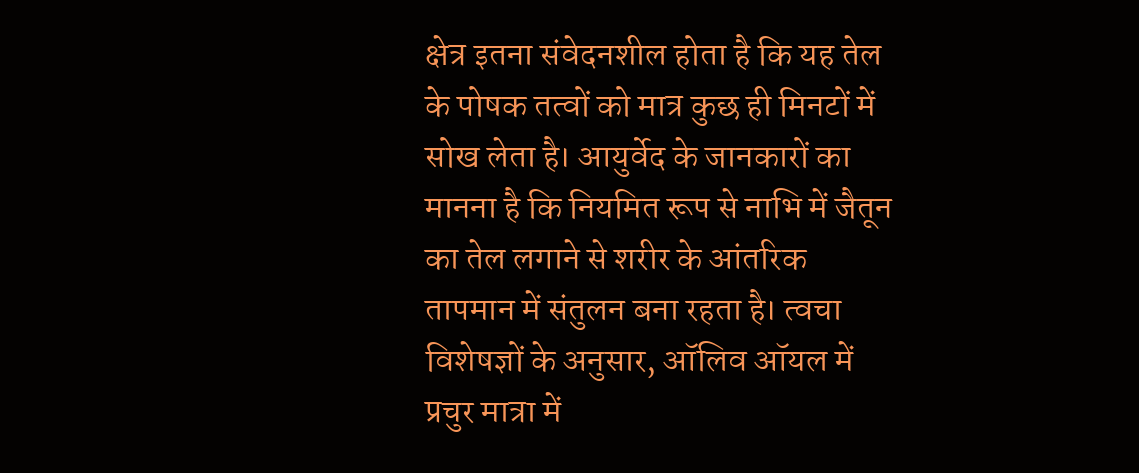क्षेत्र इतना संवेदनशील होता है कि यह तेल के पोषक तत्वों को मात्र कुछ ही मिनटों में सोख लेता है। आयुर्वेद के जानकारों का मानना है कि नियमित रूप से नाभि में जैतून का तेल लगाने से शरीर के आंतरिक तापमान में संतुलन बना रहता है। त्वचा विशेषज्ञों के अनुसार, ऑलिव ऑयल में प्रचुर मात्रा में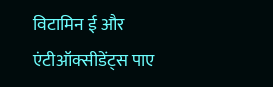विटामिन ई और एंटीऑक्सीडेंट्स पाए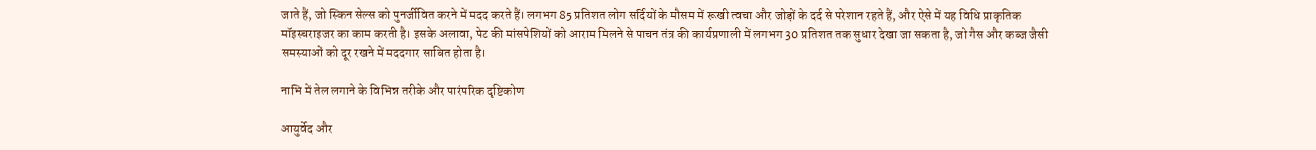जाते हैं, जो स्किन सेल्स को पुनर्जीवित करने में मदद करते हैं। लगभग 85 प्रतिशत लोग सर्दियों के मौसम में रूखी त्वचा और जोड़ों के दर्द से परेशान रहते हैं, और ऐसे में यह विधि प्राकृतिक मॉइस्चराइजर का काम करती है। इसके अलावा, पेट की मांसपेशियों को आराम मिलने से पाचन तंत्र की कार्यप्रणाली में लगभग 30 प्रतिशत तक सुधार देखा जा सकता है, जो गैस और कब्ज जैसी समस्याओं को दूर रखने में मददगार साबित होता है।

नाभि में तेल लगाने के विभिन्न तरीके और पारंपरिक दृष्टिकोण

आयुर्वेद और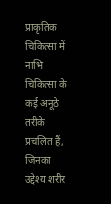प्राकृतिक चिकित्सा में नाभि चिकित्सा के कई अनूठे तरीके प्रचलित हैं, जिनका उद्देश्य शरीर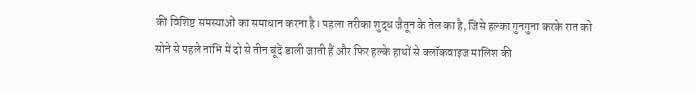की विशिष्ट समस्याओं का समाधान करना है। पहला तरीका शुद्ध जैतून के तेल का है, जिसे हल्का गुनगुना करके रात को सोने से पहले नाभि में दो से तीन बूंदें डाली जाती हैं और फिर हल्के हाथों से क्लॉकवाइज मालिश की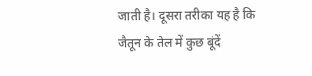जाती है। दूसरा तरीका यह है कि जैतून के तेल में कुछ बूंदें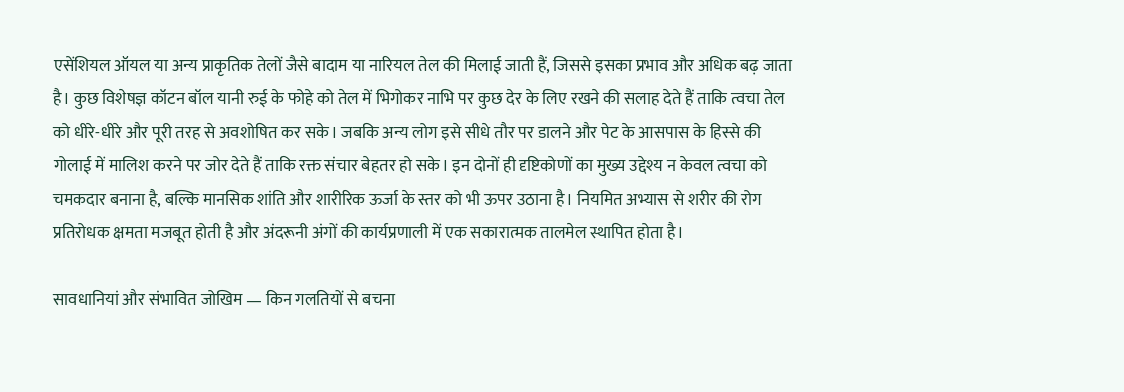एसेंशियल ऑयल या अन्य प्राकृतिक तेलों जैसे बादाम या नारियल तेल की मिलाई जाती हैं, जिससे इसका प्रभाव और अधिक बढ़ जाता है। कुछ विशेषज्ञ कॉटन बॉल यानी रुई के फोहे को तेल में भिगोकर नाभि पर कुछ देर के लिए रखने की सलाह देते हैं ताकि त्वचा तेल को धीरे-धीरे और पूरी तरह से अवशोषित कर सके। जबकि अन्य लोग इसे सीधे तौर पर डालने और पेट के आसपास के हिस्से की गोलाई में मालिश करने पर जोर देते हैं ताकि रक्त संचार बेहतर हो सके। इन दोनों ही दृष्टिकोणों का मुख्य उद्देश्य न केवल त्वचा को चमकदार बनाना है, बल्कि मानसिक शांति और शारीरिक ऊर्जा के स्तर को भी ऊपर उठाना है। नियमित अभ्यास से शरीर की रोग प्रतिरोधक क्षमता मजबूत होती है और अंदरूनी अंगों की कार्यप्रणाली में एक सकारात्मक तालमेल स्थापित होता है।

सावधानियां और संभावित जोखिम — किन गलतियों से बचना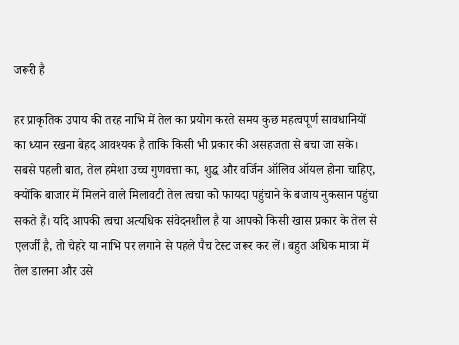जरूरी है

हर प्राकृतिक उपाय की तरह नाभि में तेल का प्रयोग करते समय कुछ महत्वपूर्ण सावधानियों का ध्यान रखना बेहद आवश्यक है ताकि किसी भी प्रकार की असहजता से बचा जा सके। सबसे पहली बात, तेल हमेशा उच्च गुणवत्ता का, शुद्ध और वर्जिन ऑलिव ऑयल होना चाहिए, क्योंकि बाजार में मिलने वाले मिलावटी तेल त्वचा को फायदा पहुंचाने के बजाय नुकसान पहुंचा सकते हैं। यदि आपकी त्वचा अत्यधिक संवेदनशील है या आपको किसी खास प्रकार के तेल से एलर्जी है, तो चेहरे या नाभि पर लगाने से पहले पैच टेस्ट जरूर कर लें। बहुत अधिक मात्रा में तेल डालना और उसे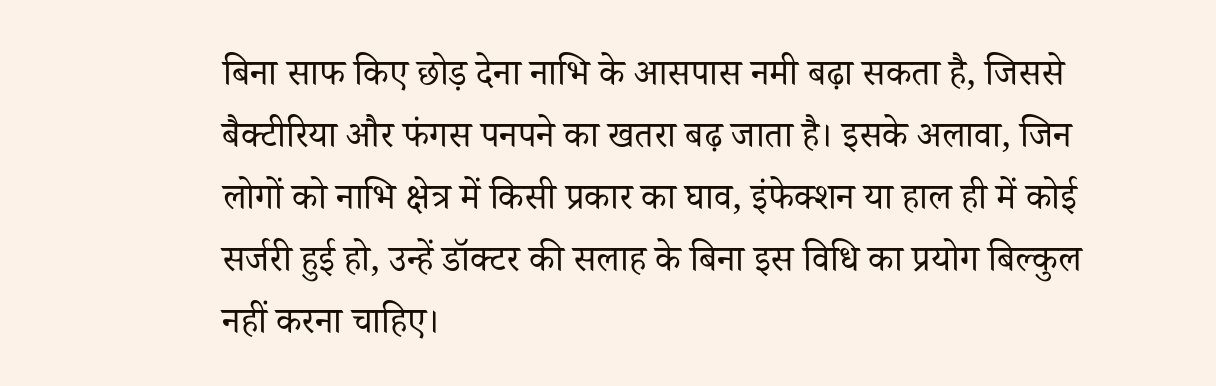बिना साफ किए छोड़ देना नाभि के आसपास नमी बढ़ा सकता है, जिससे बैक्टीरिया और फंगस पनपने का खतरा बढ़ जाता है। इसके अलावा, जिन लोगों को नाभि क्षेत्र में किसी प्रकार का घाव, इंफेक्शन या हाल ही में कोई सर्जरी हुई हो, उन्हें डॉक्टर की सलाह के बिना इस विधि का प्रयोग बिल्कुल नहीं करना चाहिए।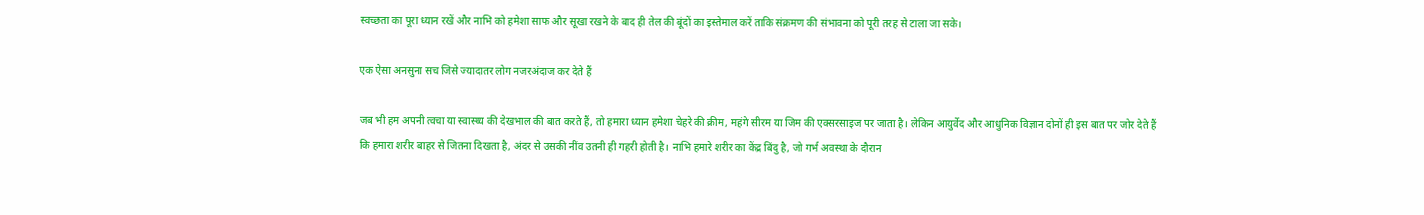स्वच्छता का पूरा ध्यान रखें और नाभि को हमेशा साफ और सूखा रखने के बाद ही तेल की बूंदों का इस्तेमाल करें ताकि संक्रमण की संभावना को पूरी तरह से टाला जा सके।

एक ऐसा अनसुना सच जिसे ज्यादातर लोग नजरअंदाज कर देते हैं

जब भी हम अपनी त्वचा या स्वास्थ्य की देखभाल की बात करते हैं, तो हमारा ध्यान हमेशा चेहरे की क्रीम, महंगे सीरम या जिम की एक्सरसाइज पर जाता है। लेकिन आयुर्वेद और आधुनिक विज्ञान दोनों ही इस बात पर जोर देते हैं कि हमारा शरीर बाहर से जितना दिखता है, अंदर से उसकी नींव उतनी ही गहरी होती है। नाभि हमारे शरीर का केंद्र बिंदु है, जो गर्भ अवस्था के दौरान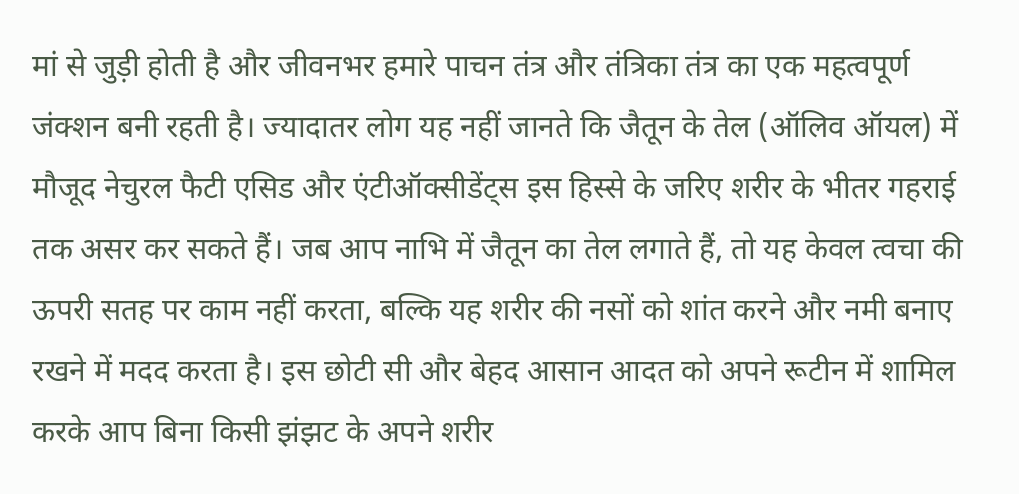मां से जुड़ी होती है और जीवनभर हमारे पाचन तंत्र और तंत्रिका तंत्र का एक महत्वपूर्ण जंक्शन बनी रहती है। ज्यादातर लोग यह नहीं जानते कि जैतून के तेल (ऑलिव ऑयल) में मौजूद नेचुरल फैटी एसिड और एंटीऑक्सीडेंट्स इस हिस्से के जरिए शरीर के भीतर गहराई तक असर कर सकते हैं। जब आप नाभि में जैतून का तेल लगाते हैं, तो यह केवल त्वचा की ऊपरी सतह पर काम नहीं करता, बल्कि यह शरीर की नसों को शांत करने और नमी बनाए रखने में मदद करता है। इस छोटी सी और बेहद आसान आदत को अपने रूटीन में शामिल करके आप बिना किसी झंझट के अपने शरीर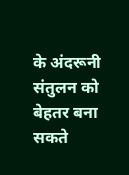के अंदरूनी संतुलन को बेहतर बना सकते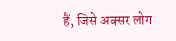हैं, जिसे अक्सर लोग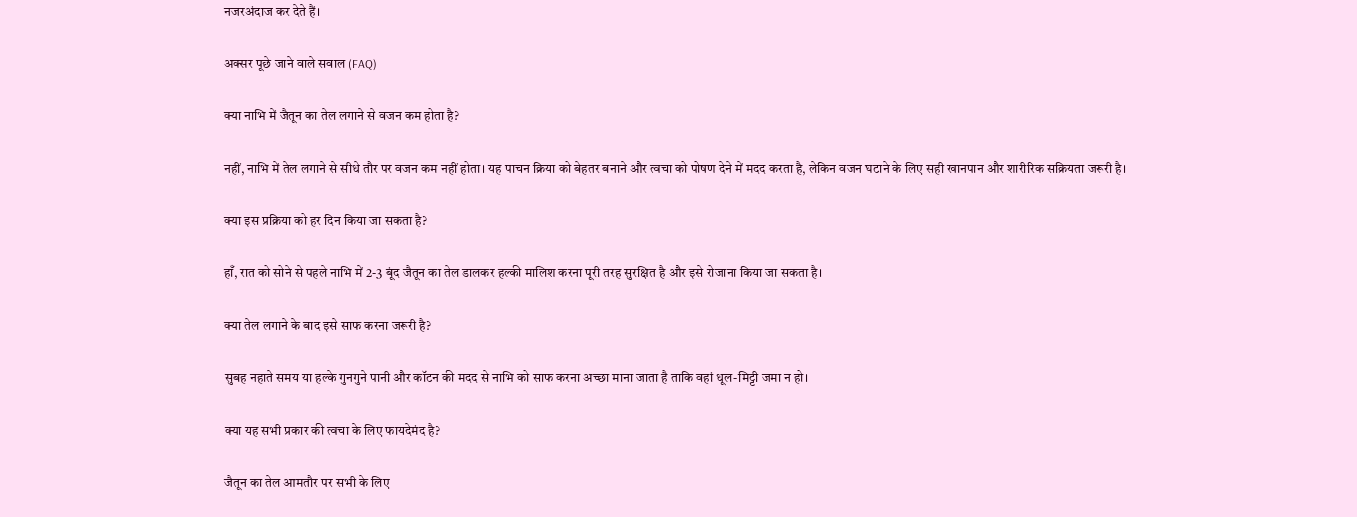नजरअंदाज कर देते हैं।

अक्सर पूछे जाने वाले सवाल (FAQ)

क्या नाभि में जैतून का तेल लगाने से वजन कम होता है?

नहीं, नाभि में तेल लगाने से सीधे तौर पर वजन कम नहीं होता। यह पाचन क्रिया को बेहतर बनाने और त्वचा को पोषण देने में मदद करता है, लेकिन वजन घटाने के लिए सही खानपान और शारीरिक सक्रियता जरूरी है।

क्या इस प्रक्रिया को हर दिन किया जा सकता है?

हाँ, रात को सोने से पहले नाभि में 2-3 बूंद जैतून का तेल डालकर हल्की मालिश करना पूरी तरह सुरक्षित है और इसे रोजाना किया जा सकता है।

क्या तेल लगाने के बाद इसे साफ करना जरूरी है?

सुबह नहाते समय या हल्के गुनगुने पानी और कॉटन की मदद से नाभि को साफ करना अच्छा माना जाता है ताकि वहां धूल-मिट्टी जमा न हो।

क्या यह सभी प्रकार की त्वचा के लिए फायदेमंद है?

जैतून का तेल आमतौर पर सभी के लिए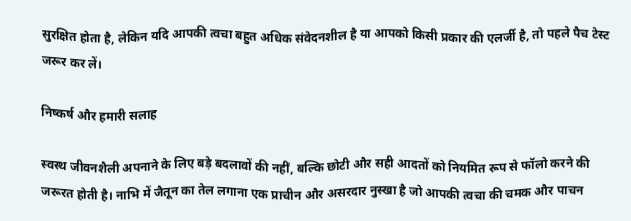सुरक्षित होता है, लेकिन यदि आपकी त्वचा बहुत अधिक संवेदनशील है या आपको किसी प्रकार की एलर्जी है, तो पहले पैच टेस्ट जरूर कर लें।

निष्कर्ष और हमारी सलाह

स्वस्थ जीवनशैली अपनाने के लिए बड़े बदलावों की नहीं, बल्कि छोटी और सही आदतों को नियमित रूप से फॉलो करने की जरूरत होती है। नाभि में जैतून का तेल लगाना एक प्राचीन और असरदार नुस्खा है जो आपकी त्वचा की चमक और पाचन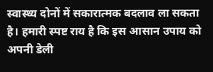स्वास्थ्य दोनों में सकारात्मक बदलाव ला सकता है। हमारी स्पष्ट राय है कि इस आसान उपाय को अपनी डेली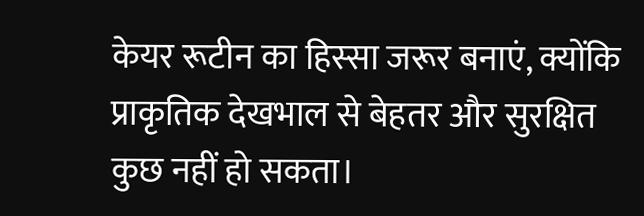केयर रूटीन का हिस्सा जरूर बनाएं, क्योंकि प्राकृतिक देखभाल से बेहतर और सुरक्षित कुछ नहीं हो सकता।